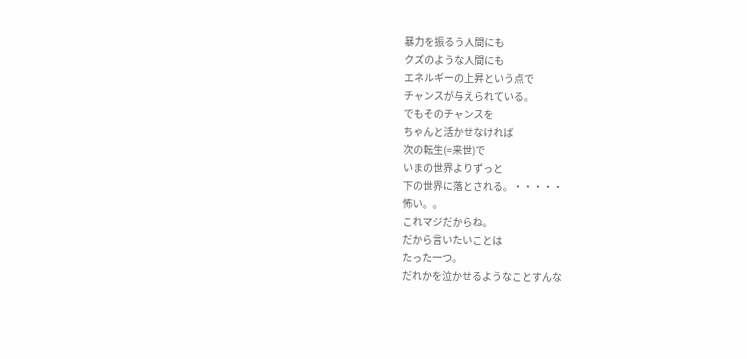暴力を振るう人間にも
クズのような人間にも
エネルギーの上昇という点で
チャンスが与えられている。
でもそのチャンスを
ちゃんと活かせなければ
次の転生(=来世)で
いまの世界よりずっと
下の世界に落とされる。・・・・・
怖い。。
これマジだからね。
だから言いたいことは
たった一つ。
だれかを泣かせるようなことすんな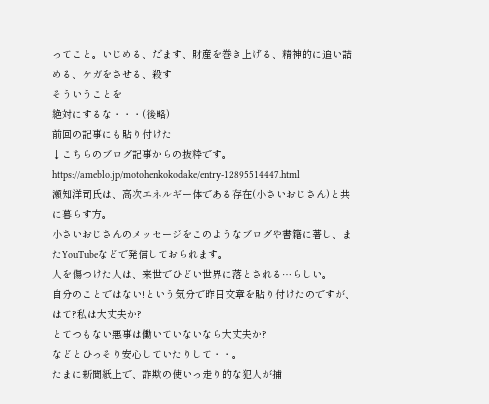ってこと。いじめる、だます、財産を巻き上げる、精神的に追い詰める、ケガをさせる、殺す
そういうことを
絶対にするな・・・(後略)
前回の記事にも貼り付けた
↓こちらのブログ記事からの抜粋です。
https://ameblo.jp/motohenkokodake/entry-12895514447.html
瀬知洋司氏は、高次エネルギー体である存在(小さいおじさん)と共に暮らす方。
小さいおじさんのメッセージをこのようなブログや書籍に著し、またYouTubeなどで発信しておられます。
人を傷つけた人は、来世でひどい世界に落とされる…らしい。
自分のことではない!という気分で昨日文章を貼り付けたのですが、はて?私は大丈夫か?
とてつもない悪事は働いていないなら大丈夫か?
などとひっそり安心していたりして・・。
たまに新聞紙上で、詐欺の使いっ走り的な犯人が捕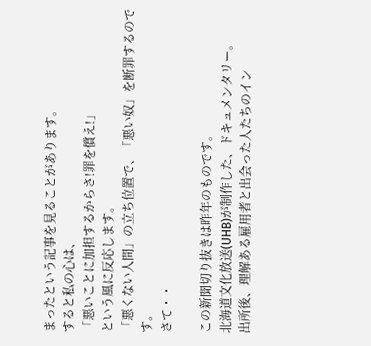まったという記事を見ることがあります。
すると私の心は、
「悪いことに加担するからさ!罪を償え!」
という風に反応します。
「悪くない人間」の立ち位置で、「悪い奴」を断罪するのです。
さて・・

この新聞切り抜きは昨年のものです。
北海道文化放送(UHB)が制作した、ドキュメンタリー。
出所後、理解ある雇用者と出会った人たちのイン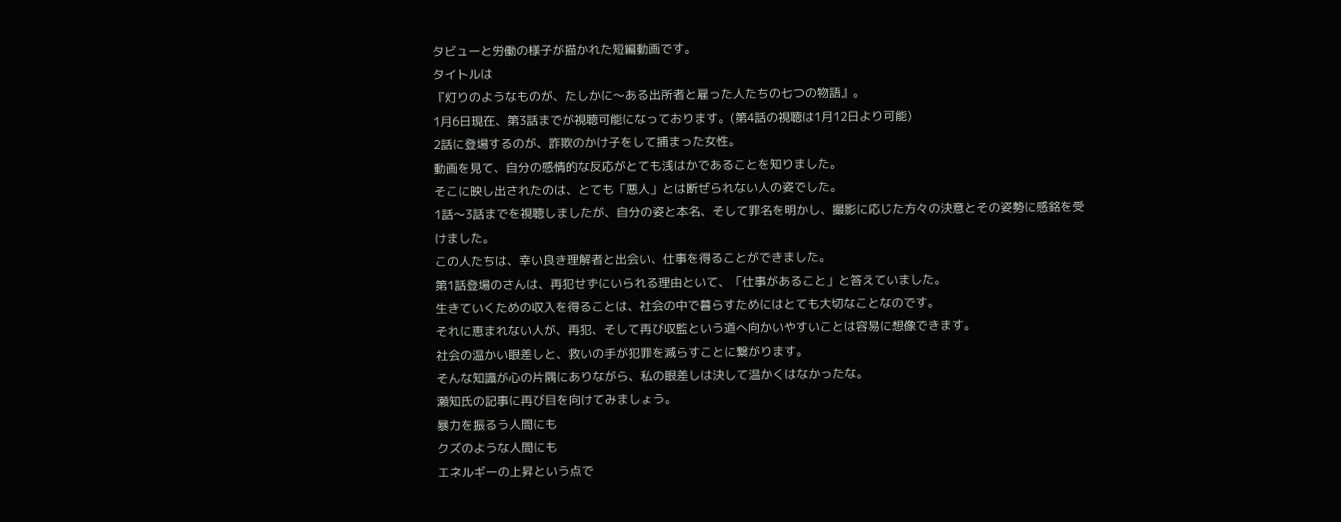タビューと労働の様子が描かれた短編動画です。
タイトルは
『灯りのようなものが、たしかに〜ある出所者と雇った人たちの七つの物語』。
1月6日現在、第3話までが視聴可能になっております。(第4話の視聴は1月12日より可能)
2話に登場するのが、詐欺のかけ子をして捕まった女性。
動画を見て、自分の感情的な反応がとても浅はかであることを知りました。
そこに映し出されたのは、とても「悪人」とは断ぜられない人の姿でした。
1話〜3話までを視聴しましたが、自分の姿と本名、そして罪名を明かし、撮影に応じた方々の決意とその姿勢に感銘を受けました。
この人たちは、幸い良き理解者と出会い、仕事を得ることができました。
第1話登場のさんは、再犯せずにいられる理由といて、「仕事があること」と答えていました。
生きていくための収入を得ることは、社会の中で暮らすためにはとても大切なことなのです。
それに恵まれない人が、再犯、そして再び収監という道へ向かいやすいことは容易に想像できます。
社会の温かい眼差しと、救いの手が犯罪を減らすことに繋がります。
そんな知識が心の片隅にありながら、私の眼差しは決して温かくはなかったな。
瀬知氏の記事に再び目を向けてみましょう。
暴力を振るう人間にも
クズのような人間にも
エネルギーの上昇という点で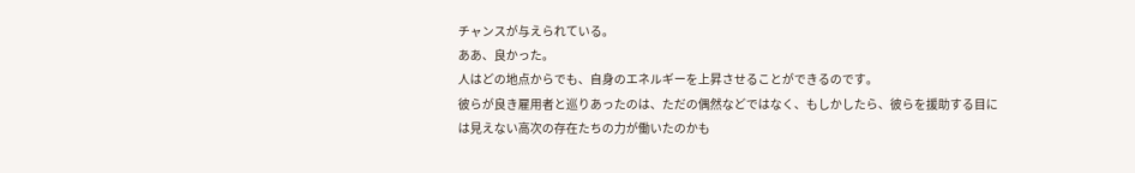チャンスが与えられている。
ああ、良かった。
人はどの地点からでも、自身のエネルギーを上昇させることができるのです。
彼らが良き雇用者と巡りあったのは、ただの偶然などではなく、もしかしたら、彼らを援助する目には見えない高次の存在たちの力が働いたのかも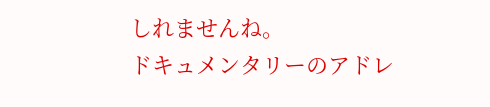しれませんね。
ドキュメンタリーのアドレ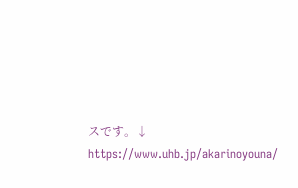スです。↓
https://www.uhb.jp/akarinoyouna/